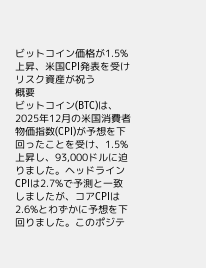ビットコイン価格が1.5%上昇、米国CPI発表を受けリスク資産が祝う
概要
ビットコイン(BTC)は、2025年12月の米国消費者物価指数(CPI)が予想を下回ったことを受け、1.5%上昇し、93,000ドルに迫りました。ヘッドラインCPIは2.7%で予測と一致しましたが、コアCPIは2.6%とわずかに予想を下回りました。このポジテ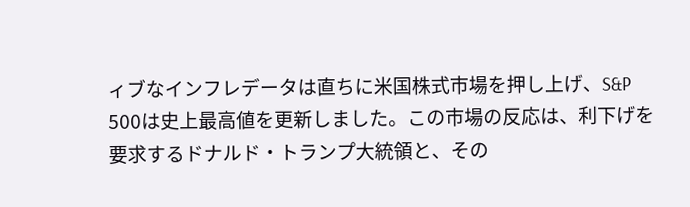ィブなインフレデータは直ちに米国株式市場を押し上げ、S&P 500は史上最高値を更新しました。この市場の反応は、利下げを要求するドナルド・トランプ大統領と、その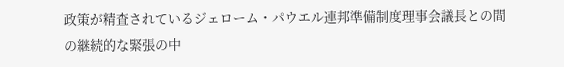政策が精査されているジェローム・パウエル連邦準備制度理事会議長との間の継続的な緊張の中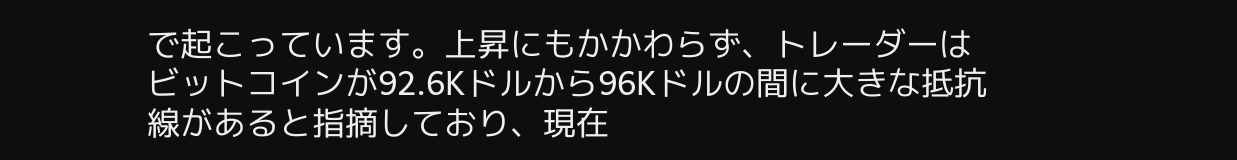で起こっています。上昇にもかかわらず、トレーダーはビットコインが92.6Kドルから96Kドルの間に大きな抵抗線があると指摘しており、現在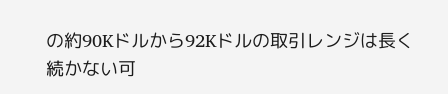の約90Kドルから92Kドルの取引レンジは長く続かない可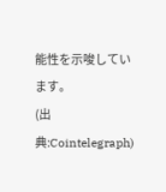能性を示唆しています。
(出典:Cointelegraph)